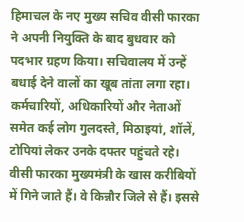हिमाचल के नए मुख्य सचिव वीसी फारका ने अपनी नियुक्ति के बाद बुधवार को पदभार ग्रहण किया। सचिवालय में उन्हें बधाई देने वालों का खूब तांता लगा रहा। कर्मचारियों, अधिकारियों और नेताओं समेत कई लोग गुलदस्ते, मिठाइयां, शॉलें, टोपियां लेकर उनके दफ्तर पहुंचते रहे।
वीसी फारका मुख्यमंत्री के खास करीबियों में गिने जाते हैं। वे किन्नौर जिले से हैं। इससे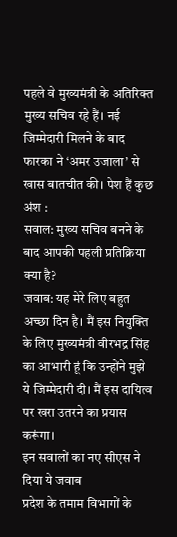पहले वे मुख्यमंत्री के अतिरिक्त मुख्य सचिव रहे हैं। नई जिम्मेदारी मिलने के बाद फारका ने ‘अमर उजाला’ से खास बातचीत की। पेश हैं कुछ अंश :
सवाल: मुख्य सचिव बनने के बाद आपकी पहली प्रतिक्रिया क्या है?
जवाब: यह मेरे लिए बहुत अच्छा दिन है। मैं इस नियुक्ति के लिए मुख्यमंत्री वीरभद्र सिंह का आभारी हूं कि उन्होंने मुझे ये जिम्मेदारी दी। मैं इस दायित्व पर खरा उतरने का प्रयास करूंगा।
इन सवालों का नए सीएस ने दिया ये जवाब
प्रदेश के तमाम विभागों के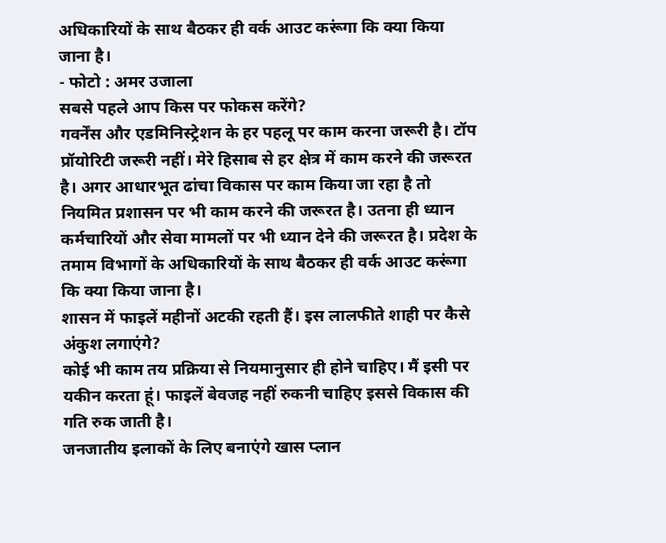अधिकारियों के साथ बैठकर ही वर्क आउट करूंगा कि क्या किया जाना है।
- फोटो : अमर उजाला
सबसे पहले आप किस पर फोकस करेंगे?
गवर्नेंस और एडमिनिस्ट्रेशन के हर पहलू पर काम करना जरूरी है। टॉप प्रॉयोरिटी जरूरी नहीं। मेरे हिसाब से हर क्षेत्र में काम करने की जरूरत है। अगर आधारभूत ढांचा विकास पर काम किया जा रहा है तो नियमित प्रशासन पर भी काम करने की जरूरत है। उतना ही ध्यान कर्मचारियों और सेवा मामलों पर भी ध्यान देने की जरूरत है। प्रदेश के तमाम विभागों के अधिकारियों के साथ बैठकर ही वर्क आउट करूंगा कि क्या किया जाना है।
शासन में फाइलें महीनों अटकी रहती हैं। इस लालफीते शाही पर कैसे अंकुश लगाएंगे?
कोई भी काम तय प्रक्रिया से नियमानुसार ही होने चाहिए। मैं इसी पर यकीन करता हूं। फाइलें बेवजह नहीं रुकनी चाहिए इससे विकास की गति रुक जाती है।
जनजातीय इलाकों के लिए बनाएंगे खास प्लान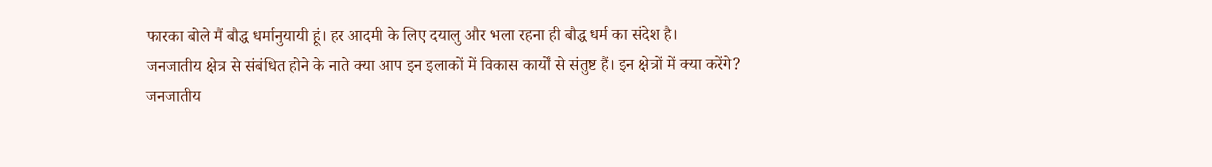फारका बोले मैं बौद्ध धर्मानुयायी हूं। हर आदमी के लिए दयालु और भला रहना ही बौद्ध धर्म का संदेश है।
जनजातीय क्षेत्र से संबंधित होने के नाते क्या आप इन इलाकों में विकास कार्यों से संतुष्ट हैं। इन क्षेत्रों में क्या करेंगे?
जनजातीय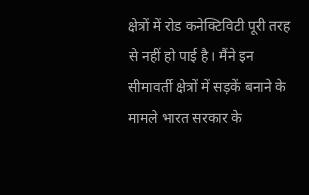क्षेत्रों में रोड कनेक्टिविटी पूरी तरह से नहीं हो पाई है। मैंने इन सीमावर्ती क्षेत्रों में सड़कें बनाने के मामले भारत सरकार के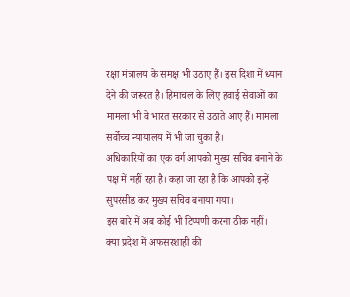रक्षा मंत्रालय के समक्ष भी उठाए हैं। इस दिशा में ध्यान देने की जरूरत है। हिमाचल के लिए हवाई सेवाओं का मामला भी वे भारत सरकार से उठाते आए हैं। मामला सर्वोच्च न्यायालय में भी जा चुका है।
अधिकारियों का एक वर्ग आपको मुख्य सचिव बनाने के पक्ष में नहीं रहा है। कहा जा रहा है कि आपको इन्हें सुपरसीड कर मुख्य सचिव बनाया गया।
इस बारे में अब कोई भी टिप्पणी करना ठीक नहीं।
क्या प्रदेश में अफसरशाही की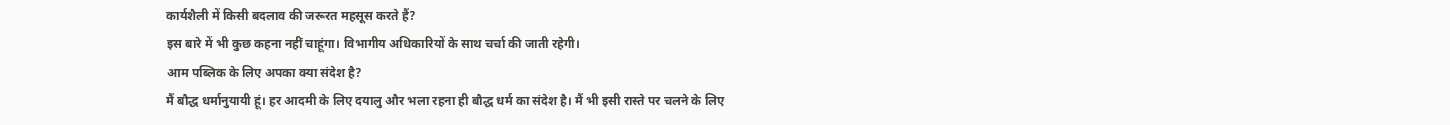कार्यशैली में किसी बदलाव की जरूरत महसूस करते हैं?
इस बारे में भी कुछ कहना नहीं चाहूंगा। विभागीय अधिकारियों के साथ चर्चा की जाती रहेगी।
आम पब्लिक के लिए अपका क्या संदेश है?
मैं बौद्ध धर्मानुयायी हूं। हर आदमी के लिए दयालु और भला रहना ही बौद्ध धर्म का संदेश है। मैं भी इसी रास्ते पर चलने के लिए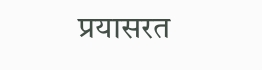प्रयासरत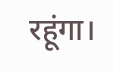रहूंगा।